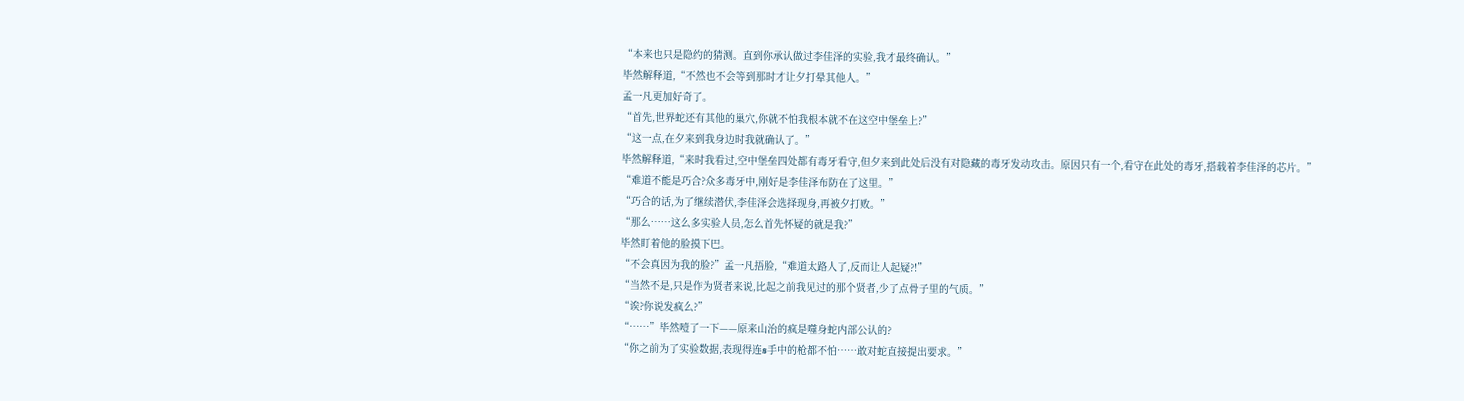“本来也只是隐约的猜测。直到你承认做过李佳泽的实验,我才最终确认。”
毕然解释道,“不然也不会等到那时才让夕打晕其他人。”
孟一凡更加好奇了。
“首先,世界蛇还有其他的巢穴,你就不怕我根本就不在这空中堡垒上?”
“这一点,在夕来到我身边时我就确认了。”
毕然解释道,“来时我看过,空中堡垒四处都有毒牙看守,但夕来到此处后没有对隐藏的毒牙发动攻击。原因只有一个,看守在此处的毒牙,搭载着李佳泽的芯片。”
“难道不能是巧合?众多毒牙中,刚好是李佳泽布防在了这里。”
“巧合的话,为了继续潜伏,李佳泽会选择现身,再被夕打败。”
“那么……这么多实验人员,怎么首先怀疑的就是我?”
毕然盯着他的脸摸下巴。
“不会真因为我的脸?”孟一凡捂脸,“难道太路人了,反而让人起疑?!”
“当然不是,只是作为贤者来说,比起之前我见过的那个贤者,少了点骨子里的气质。”
“诶?你说发疯么?”
“……”毕然噎了一下——原来山治的疯是噬身蛇内部公认的?
“你之前为了实验数据,表现得连s手中的枪都不怕……敢对蛇直接提出要求。”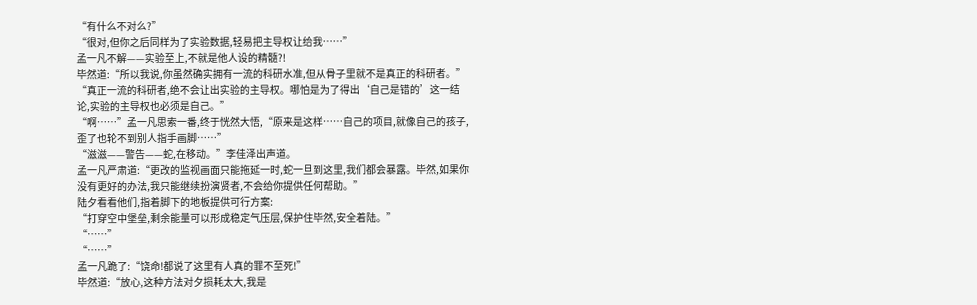“有什么不对么?”
“很对,但你之后同样为了实验数据,轻易把主导权让给我……”
孟一凡不解——实验至上,不就是他人设的精髓?!
毕然道:“所以我说,你虽然确实拥有一流的科研水准,但从骨子里就不是真正的科研者。”
“真正一流的科研者,绝不会让出实验的主导权。哪怕是为了得出‘自己是错的’这一结论,实验的主导权也必须是自己。”
“啊……”孟一凡思索一番,终于恍然大悟,“原来是这样……自己的项目,就像自己的孩子,歪了也轮不到别人指手画脚……”
“滋滋——警告——蛇,在移动。”李佳泽出声道。
孟一凡严肃道:“更改的监视画面只能拖延一时,蛇一旦到这里,我们都会暴露。毕然,如果你没有更好的办法,我只能继续扮演贤者,不会给你提供任何帮助。”
陆夕看看他们,指着脚下的地板提供可行方案:
“打穿空中堡垒,剩余能量可以形成稳定气压层,保护住毕然,安全着陆。”
“……”
“……”
孟一凡跪了:“饶命!都说了这里有人真的罪不至死!”
毕然道:“放心,这种方法对夕损耗太大,我是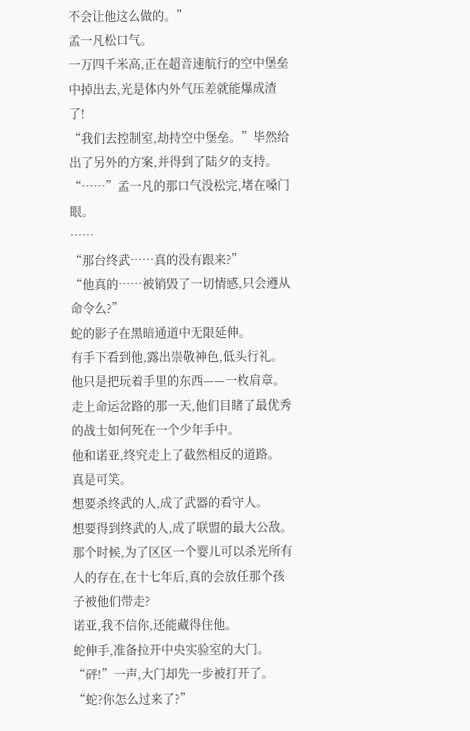不会让他这么做的。”
孟一凡松口气。
一万四千米高,正在超音速航行的空中堡垒中掉出去,光是体内外气压差就能爆成渣了!
“我们去控制室,劫持空中堡垒。”毕然给出了另外的方案,并得到了陆夕的支持。
“……”孟一凡的那口气没松完,堵在嗓门眼。
……
“那台终武……真的没有跟来?”
“他真的……被销毁了一切情感,只会遵从命令么?”
蛇的影子在黑暗通道中无限延伸。
有手下看到他,露出崇敬神色,低头行礼。
他只是把玩着手里的东西——一枚肩章。
走上命运岔路的那一天,他们目睹了最优秀的战士如何死在一个少年手中。
他和诺亚,终究走上了截然相反的道路。
真是可笑。
想要杀终武的人,成了武器的看守人。
想要得到终武的人,成了联盟的最大公敌。
那个时候,为了区区一个婴儿可以杀光所有人的存在,在十七年后,真的会放任那个孩子被他们带走?
诺亚,我不信你,还能藏得住他。
蛇伸手,准备拉开中央实验室的大门。
“砰!”一声,大门却先一步被打开了。
“蛇?你怎么过来了?”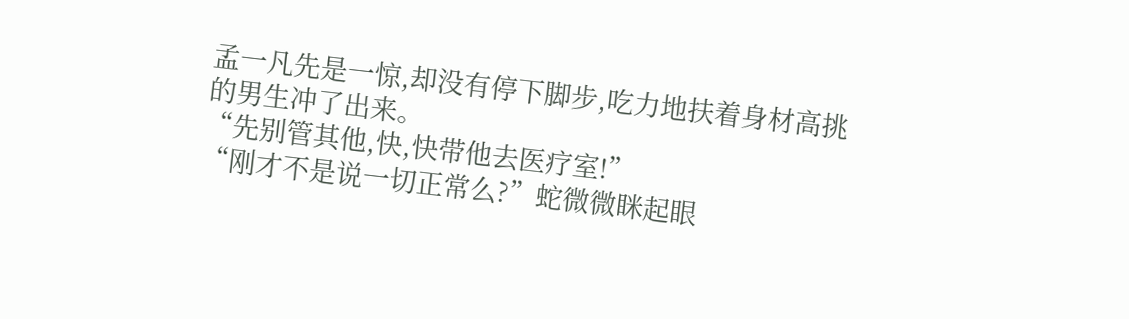孟一凡先是一惊,却没有停下脚步,吃力地扶着身材高挑的男生冲了出来。
“先别管其他,快,快带他去医疗室!”
“刚才不是说一切正常么?”蛇微微眯起眼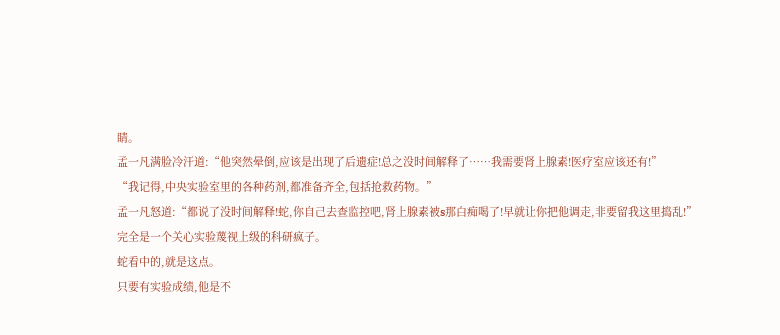睛。
孟一凡满脸冷汗道:“他突然晕倒,应该是出现了后遗症!总之没时间解释了……我需要肾上腺素!医疗室应该还有!”
“我记得,中央实验室里的各种药剂,都准备齐全,包括抢救药物。”
孟一凡怒道:“都说了没时间解释!蛇,你自己去查监控吧,肾上腺素被s那白痴喝了!早就让你把他调走,非要留我这里捣乱!”
完全是一个关心实验蔑视上级的科研疯子。
蛇看中的,就是这点。
只要有实验成绩,他是不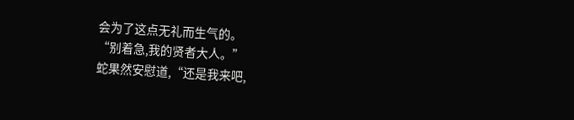会为了这点无礼而生气的。
“别着急,我的贤者大人。”
蛇果然安慰道,“还是我来吧,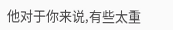他对于你来说,有些太重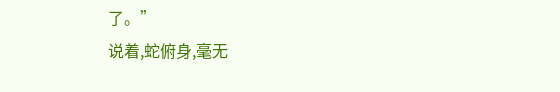了。”
说着,蛇俯身,毫无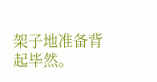架子地准备背起毕然。